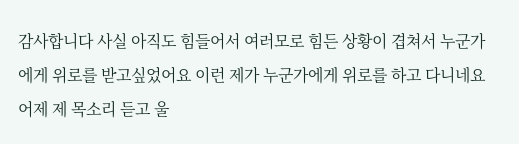감사합니다 사실 아직도 힘들어서 여러모로 힘든 상황이 겹쳐서 누군가에게 위로를 받고싶었어요 이런 제가 누군가에게 위로를 하고 다니네요 어제 제 목소리 듣고 울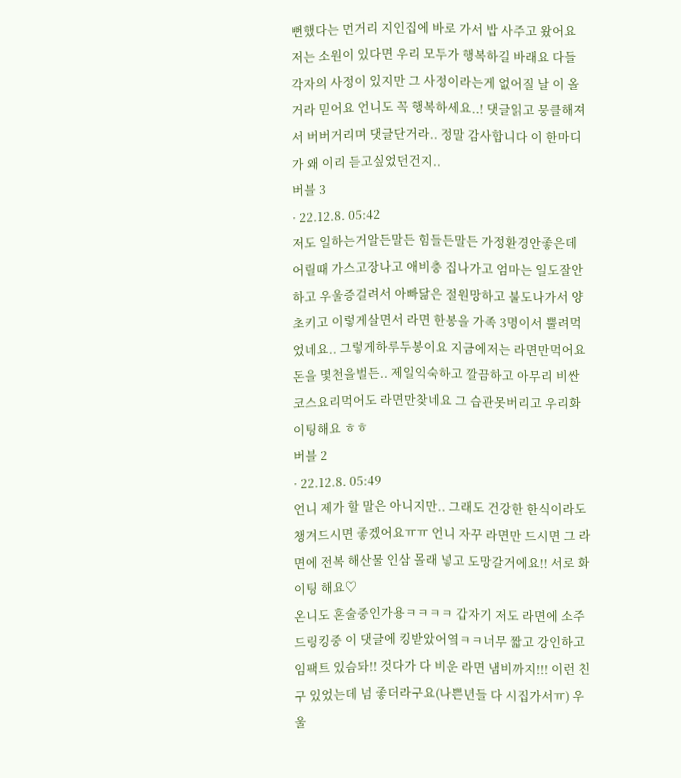뻔했다는 먼거리 지인집에 바로 가서 밥 사주고 왔어요 저는 소원이 있다면 우리 모두가 행복하길 바래요 다들 각자의 사정이 있지만 그 사정이라는게 없어질 날 이 올 거라 믿어요 언니도 꼭 행복하세요..! 댓글읽고 뭉클해져서 버버거리며 댓글단거라.. 정말 감사합니다 이 한마디가 왜 이리 듣고싶었던건지..
버블 3
· 22.12.8. 05:42
저도 일하는거알든말든 힘들든말든 가정환경안좋은데 어릴때 가스고장나고 애비충 집나가고 엄마는 일도잘안하고 우울증걸려서 아빠닮은 절원망하고 불도나가서 양초키고 이렇게살면서 라면 한봉을 가족 3명이서 뿔려먹었네요.. 그렇게하루두봉이요 지금에저는 라면만먹어요 돈을 몇천을벌든.. 제일익숙하고 깔끔하고 아무리 비싼 코스요리먹어도 라면만찾네요 그 습관못버리고 우리화이팅해요 ㅎㅎ
버블 2
· 22.12.8. 05:49
언니 제가 할 말은 아니지만.. 그래도 건강한 한식이라도 챙겨드시면 좋겠어요ㅠㅠ 언니 자꾸 라면만 드시면 그 라면에 전복 해산물 인삼 몰래 넣고 도망갈거에요!! 서로 화이팅 해요♡
온니도 혼술중인가용ㅋㅋㅋㅋ 갑자기 저도 라면에 소주 드링킹중 이 댓글에 킹받았어옄ㅋㅋ너무 짧고 강인하고 임팩트 있슴돠!! 것다가 다 비운 라면 냄비까지!!! 이런 친구 있었는데 넘 좋더라구요(나쁜년들 다 시집가서ㅠ) 우울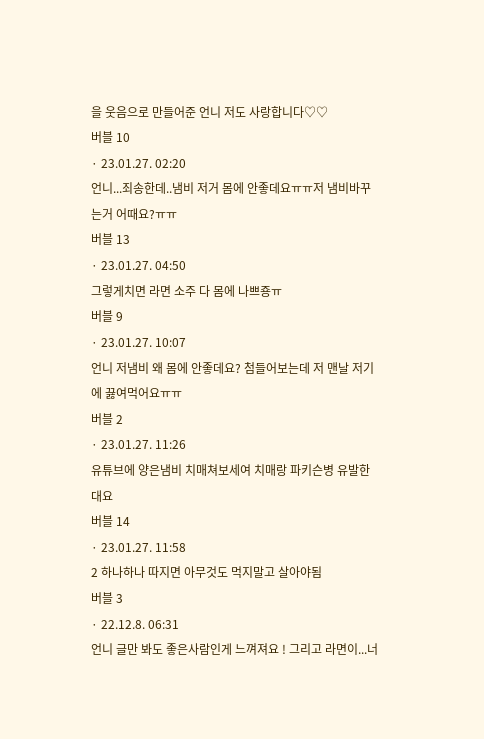을 웃음으로 만들어준 언니 저도 사랑합니다♡♡
버블 10
· 23.01.27. 02:20
언니...죄송한데..냄비 저거 몸에 안좋데요ㅠㅠ저 냄비바꾸는거 어때요?ㅠㅠ
버블 13
· 23.01.27. 04:50
그렇게치면 라면 소주 다 몸에 나쁘죵ㅠ
버블 9
· 23.01.27. 10:07
언니 저냄비 왜 몸에 안좋데요? 첨들어보는데 저 맨날 저기에 끓여먹어요ㅠㅠ
버블 2
· 23.01.27. 11:26
유튜브에 양은냄비 치매쳐보세여 치매랑 파키슨병 유발한대요
버블 14
· 23.01.27. 11:58
2 하나하나 따지면 아무것도 먹지말고 살아야됨
버블 3
· 22.12.8. 06:31
언니 글만 봐도 좋은사람인게 느껴져요 ! 그리고 라면이...너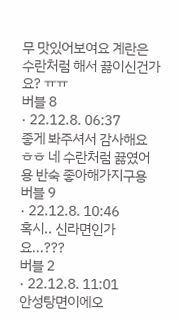무 맛있어보여요 계란은 수란처럼 해서 끓이신건가요? ㅠㅠ
버블 8
· 22.12.8. 06:37
좋게 봐주셔서 감사해요 ㅎㅎ 네 수란처럼 끓였어용 반숙 좋아해가지구용
버블 9
· 22.12.8. 10:46
혹시.. 신라면인가요...???
버블 2
· 22.12.8. 11:01
안성탕면이에오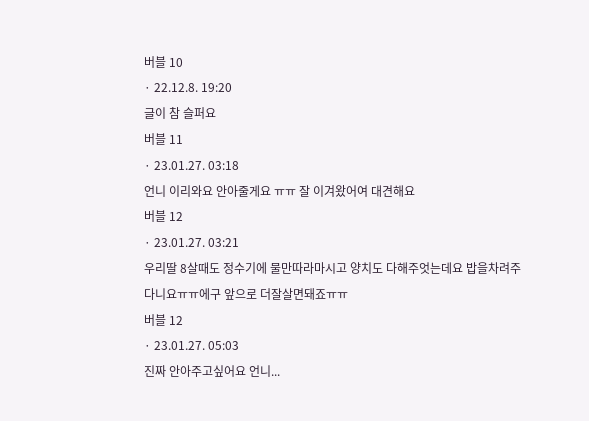버블 10
· 22.12.8. 19:20
글이 참 슬퍼요
버블 11
· 23.01.27. 03:18
언니 이리와요 안아줄게요 ㅠㅠ 잘 이겨왔어여 대견해요
버블 12
· 23.01.27. 03:21
우리딸 8살때도 정수기에 물만따라마시고 양치도 다해주엇는데요 밥을차려주다니요ㅠㅠ에구 앞으로 더잘살면돼죠ㅠㅠ
버블 12
· 23.01.27. 05:03
진짜 안아주고싶어요 언니...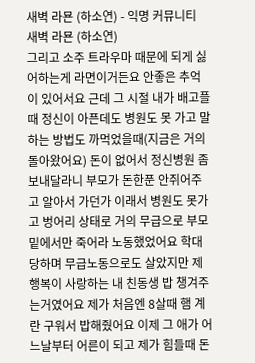새벽 라묜 (하소연) - 익명 커뮤니티
새벽 라묜 (하소연)
그리고 소주 트라우마 때문에 되게 싫어하는게 라면이거든요 안좋은 추억이 있어서요 근데 그 시절 내가 배고플때 정신이 아픈데도 병원도 못 가고 말하는 방법도 까먹었을때(지금은 거의 돌아왔어요) 돈이 없어서 정신병원 좀 보내달라니 부모가 돈한푼 안쥐어주고 알아서 가던가 이래서 병원도 못가고 벙어리 상태로 거의 무급으로 부모밑에서만 죽어라 노동했었어요 학대 당하며 무급노동으로도 살았지만 제 행복이 사랑하는 내 친동생 밥 챙겨주는거였어요 제가 처음엔 8살때 햄 계란 구워서 밥해줬어요 이제 그 애가 어느날부터 어른이 되고 제가 힘들때 돈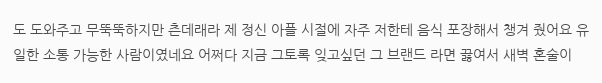도 도와주고 무뚝뚝하지만 츤데래라 제 정신 아플 시절에 자주 저한테 음식 포장해서 챙겨 줬어요 유일한 소통 가능한 사람이였네요 어쩌다 지금 그토록 잊고싶던 그 브랜드 라면 끓여서 새벽 혼술이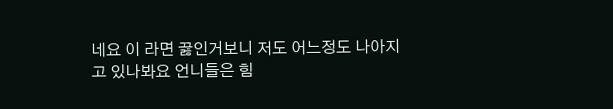네요 이 라면 끓인거보니 저도 어느정도 나아지고 있나봐요 언니들은 힘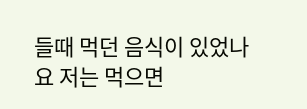들때 먹던 음식이 있었나요 저는 먹으면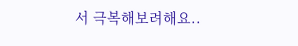서 극복해보려해요..